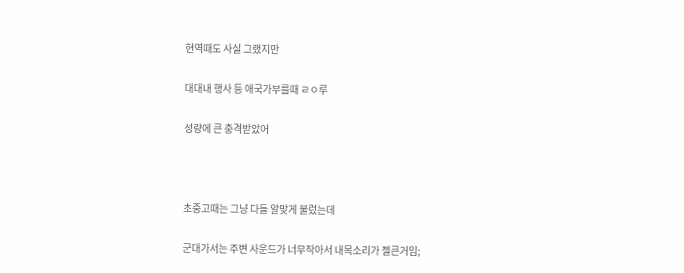현역때도 사실 그랬지만

대대내 행사 등 애국가부를때 ㄹㅇ루

성량에 큰 충격받았어



초중고때는 그냥 다들 알맞게 불렀는데

군대가서는 주변 사운드가 너무작아서 내목소리가 젤큰거임;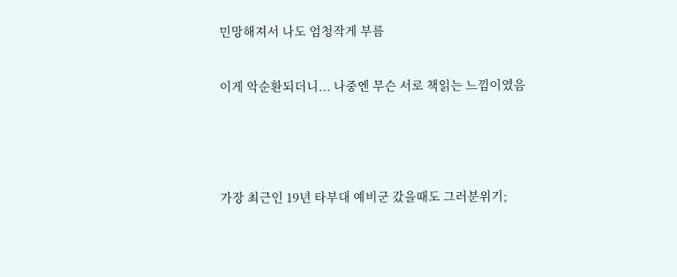민망해져서 나도 엄청작게 부름

이게 악순환되더니... 나중엔 무슨 서로 책읽는 느낌이였음



가장 최근인 19년 타부대 예비군 갔을때도 그러분위기;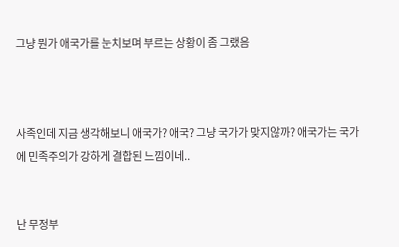그냥 뭔가 애국가를 눈치보며 부르는 상황이 좀 그랬음



사족인데 지금 생각해보니 애국가? 애국? 그냥 국가가 맞지않까? 애국가는 국가에 민족주의가 강하게 결합된 느낌이네..


난 무정부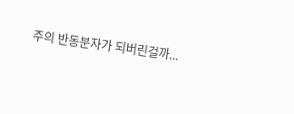주의 반동분자가 되버린걸까...